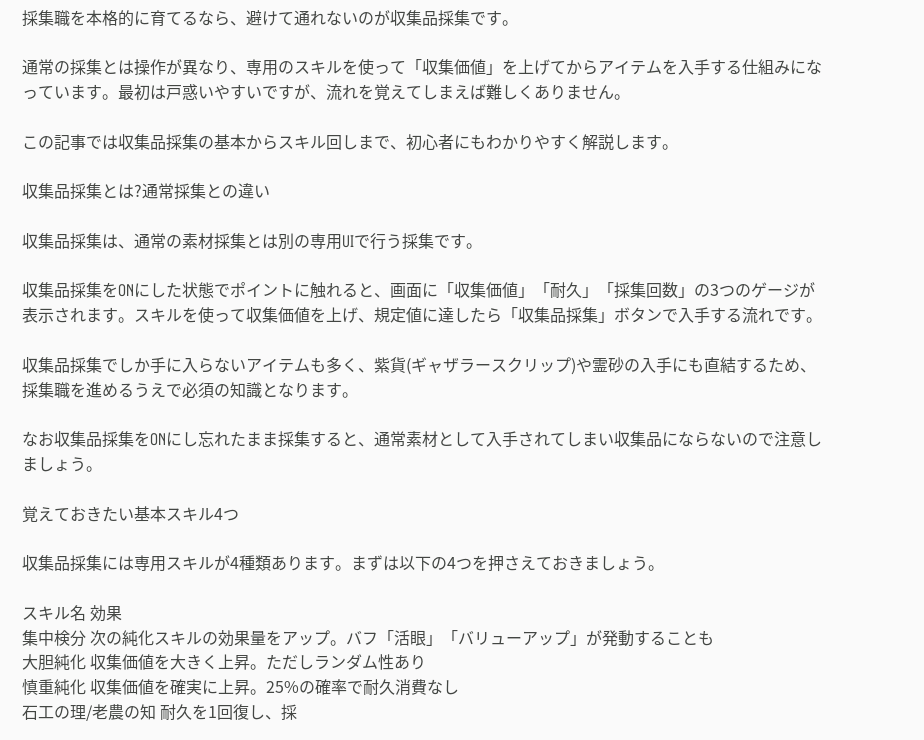採集職を本格的に育てるなら、避けて通れないのが収集品採集です。

通常の採集とは操作が異なり、専用のスキルを使って「収集価値」を上げてからアイテムを入手する仕組みになっています。最初は戸惑いやすいですが、流れを覚えてしまえば難しくありません。

この記事では収集品採集の基本からスキル回しまで、初心者にもわかりやすく解説します。

収集品採集とは?通常採集との違い

収集品採集は、通常の素材採集とは別の専用UIで行う採集です。

収集品採集をONにした状態でポイントに触れると、画面に「収集価値」「耐久」「採集回数」の3つのゲージが表示されます。スキルを使って収集価値を上げ、規定値に達したら「収集品採集」ボタンで入手する流れです。

収集品採集でしか手に入らないアイテムも多く、紫貨(ギャザラースクリップ)や霊砂の入手にも直結するため、採集職を進めるうえで必須の知識となります。

なお収集品採集をONにし忘れたまま採集すると、通常素材として入手されてしまい収集品にならないので注意しましょう。

覚えておきたい基本スキル4つ

収集品採集には専用スキルが4種類あります。まずは以下の4つを押さえておきましょう。

スキル名 効果
集中検分 次の純化スキルの効果量をアップ。バフ「活眼」「バリューアップ」が発動することも
大胆純化 収集価値を大きく上昇。ただしランダム性あり
慎重純化 収集価値を確実に上昇。25%の確率で耐久消費なし
石工の理/老農の知 耐久を1回復し、採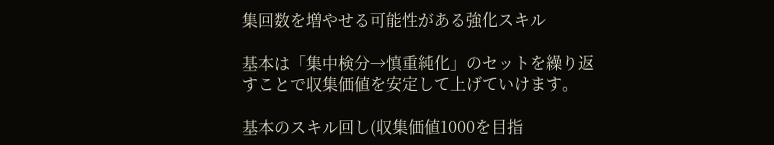集回数を増やせる可能性がある強化スキル

基本は「集中検分→慎重純化」のセットを繰り返すことで収集価値を安定して上げていけます。

基本のスキル回し(収集価値1000を目指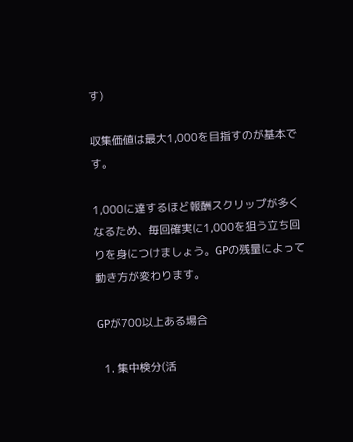す)

収集価値は最大1,000を目指すのが基本です。

1,000に達するほど報酬スクリップが多くなるため、毎回確実に1,000を狙う立ち回りを身につけましょう。GPの残量によって動き方が変わります。

GPが700以上ある場合

  1. 集中検分(活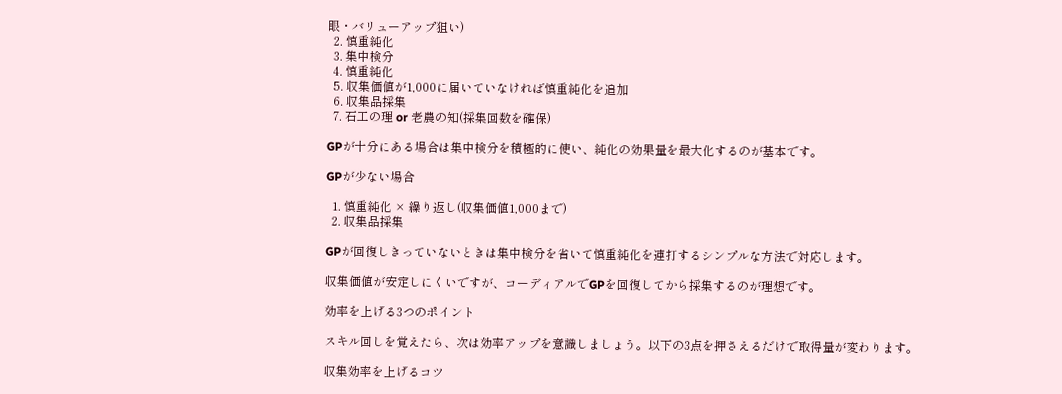眼・バリューアップ狙い)
  2. 慎重純化
  3. 集中検分
  4. 慎重純化
  5. 収集価値が1,000に届いていなければ慎重純化を追加
  6. 収集品採集
  7. 石工の理 or 老農の知(採集回数を確保)

GPが十分にある場合は集中検分を積極的に使い、純化の効果量を最大化するのが基本です。

GPが少ない場合

  1. 慎重純化 × 繰り返し(収集価値1,000まで)
  2. 収集品採集

GPが回復しきっていないときは集中検分を省いて慎重純化を連打するシンプルな方法で対応します。

収集価値が安定しにくいですが、コーディアルでGPを回復してから採集するのが理想です。

効率を上げる3つのポイント

スキル回しを覚えたら、次は効率アップを意識しましょう。以下の3点を押さえるだけで取得量が変わります。

収集効率を上げるコツ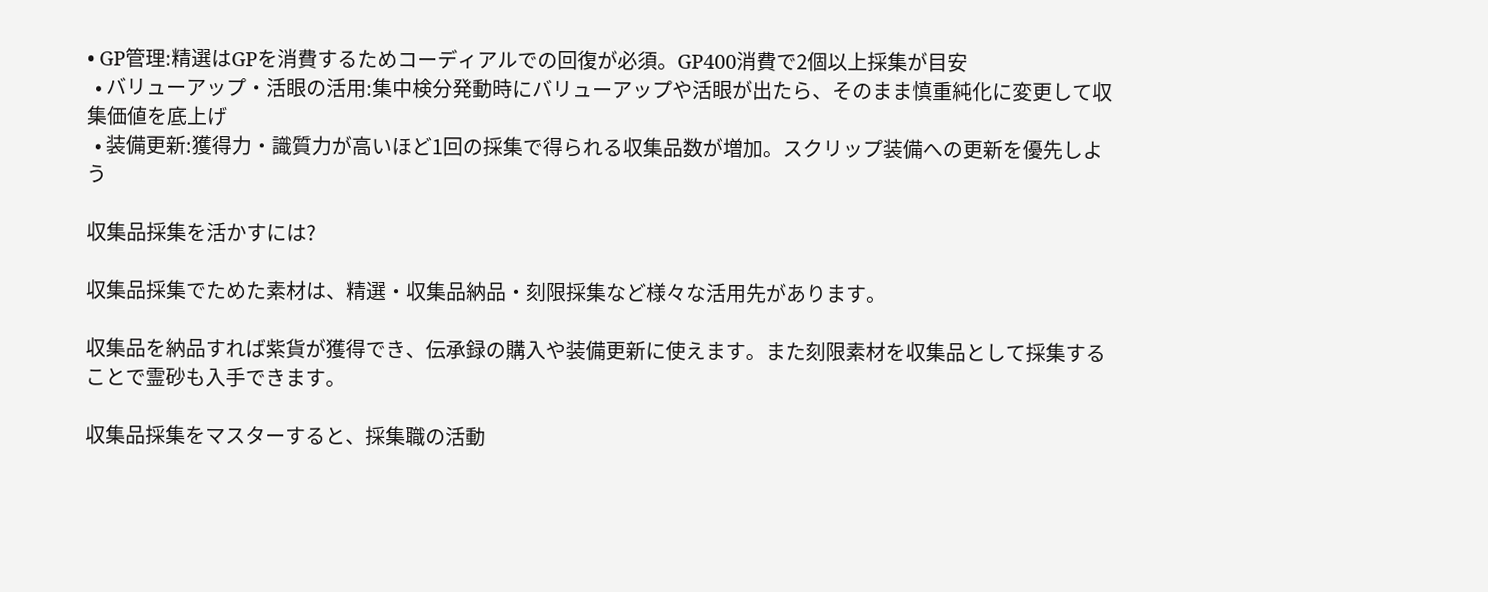• GP管理:精選はGPを消費するためコーディアルでの回復が必須。GP400消費で2個以上採集が目安
  • バリューアップ・活眼の活用:集中検分発動時にバリューアップや活眼が出たら、そのまま慎重純化に変更して収集価値を底上げ
  • 装備更新:獲得力・識質力が高いほど1回の採集で得られる収集品数が増加。スクリップ装備への更新を優先しよう

収集品採集を活かすには?

収集品採集でためた素材は、精選・収集品納品・刻限採集など様々な活用先があります。

収集品を納品すれば紫貨が獲得でき、伝承録の購入や装備更新に使えます。また刻限素材を収集品として採集することで霊砂も入手できます。

収集品採集をマスターすると、採集職の活動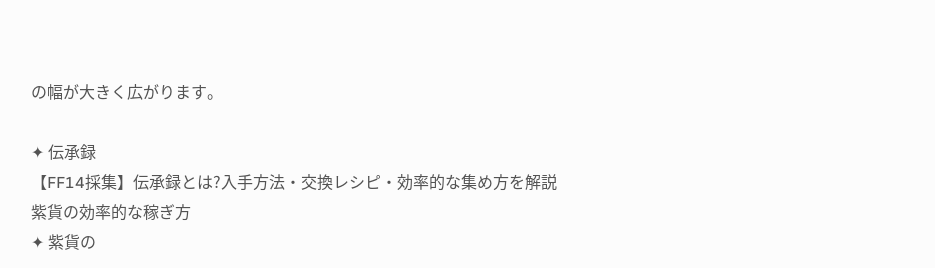の幅が大きく広がります。

✦ 伝承録
【FF14採集】伝承録とは?入手方法・交換レシピ・効率的な集め方を解説
紫貨の効率的な稼ぎ方
✦ 紫貨の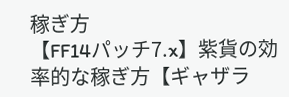稼ぎ方
【FF14パッチ7.x】紫貨の効率的な稼ぎ方【ギャザラ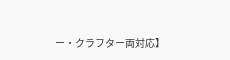ー・クラフター両対応】